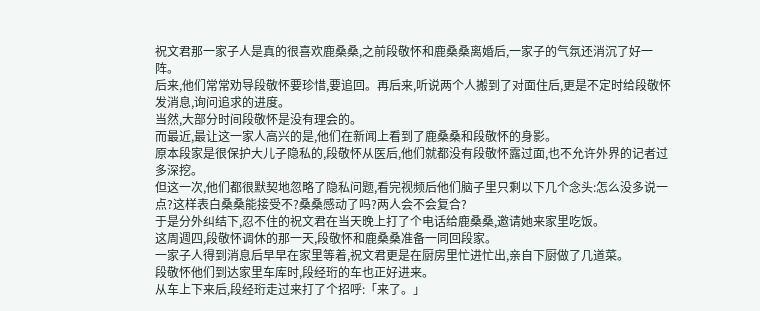祝文君那一家子人是真的很喜欢鹿桑桑,之前段敬怀和鹿桑桑离婚后,一家子的气氛还消沉了好一阵。
后来,他们常常劝导段敬怀要珍惜,要追回。再后来,听说两个人搬到了对面住后,更是不定时给段敬怀发消息,询问追求的进度。
当然,大部分时间段敬怀是没有理会的。
而最近,最让这一家人高兴的是,他们在新闻上看到了鹿桑桑和段敬怀的身影。
原本段家是很保护大儿子隐私的,段敬怀从医后,他们就都没有段敬怀露过面,也不允许外界的记者过多深挖。
但这一次,他们都很默契地忽略了隐私问题,看完视频后他们脑子里只剩以下几个念头:怎么没多说一点?这样表白桑桑能接受不?桑桑感动了吗?两人会不会复合?
于是分外纠结下,忍不住的祝文君在当天晚上打了个电话给鹿桑桑,邀请她来家里吃饭。
这周週四,段敬怀调休的那一天,段敬怀和鹿桑桑准备一同回段家。
一家子人得到消息后早早在家里等着,祝文君更是在厨房里忙进忙出,亲自下厨做了几道菜。
段敬怀他们到达家里车库时,段经珩的车也正好进来。
从车上下来后,段经珩走过来打了个招呼:「来了。」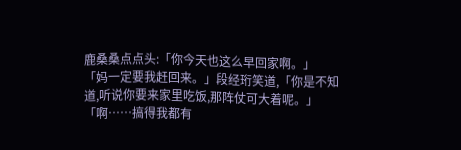鹿桑桑点点头:「你今天也这么早回家啊。」
「妈一定要我赶回来。」段经珩笑道,「你是不知道,听说你要来家里吃饭,那阵仗可大着呢。」
「啊……搞得我都有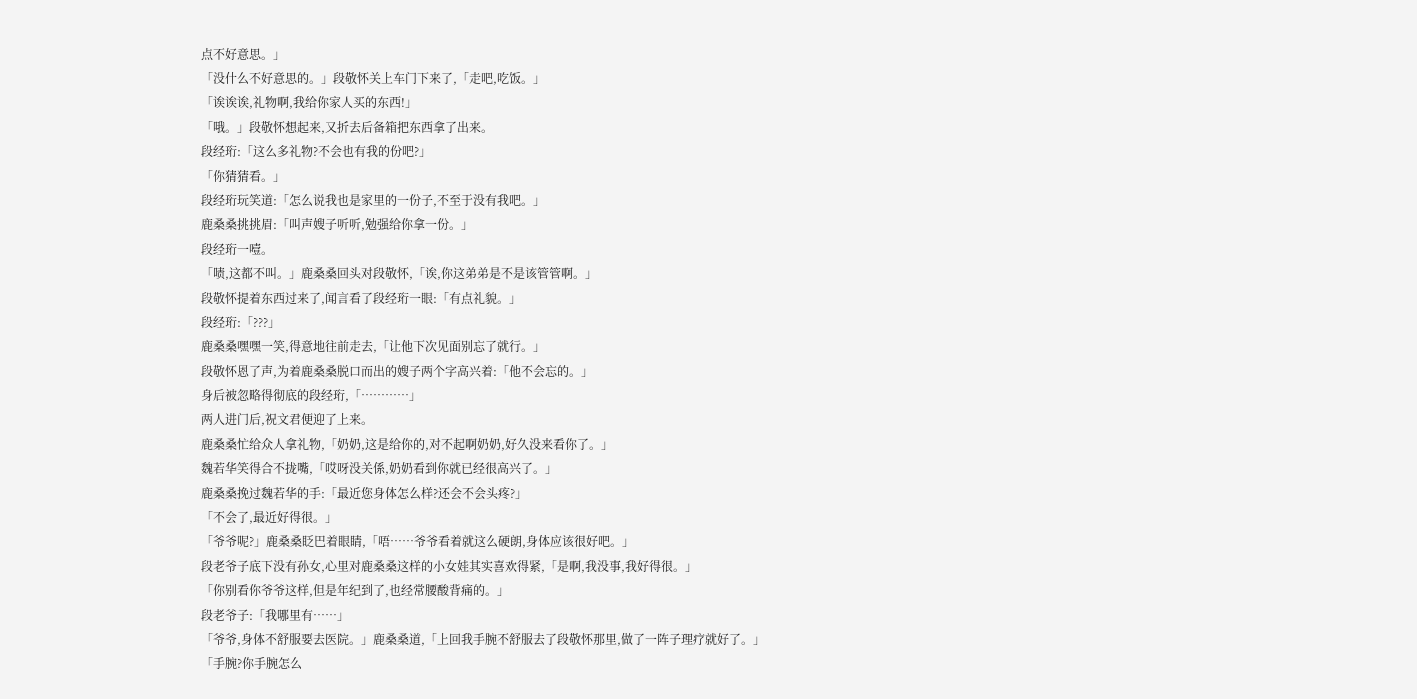点不好意思。」
「没什么不好意思的。」段敬怀关上车门下来了,「走吧,吃饭。」
「诶诶诶,礼物啊,我给你家人买的东西!」
「哦。」段敬怀想起来,又折去后备箱把东西拿了出来。
段经珩:「这么多礼物?不会也有我的份吧?」
「你猜猜看。」
段经珩玩笑道:「怎么说我也是家里的一份子,不至于没有我吧。」
鹿桑桑挑挑眉:「叫声嫂子听听,勉强给你拿一份。」
段经珩一噎。
「啧,这都不叫。」鹿桑桑回头对段敬怀,「诶,你这弟弟是不是该管管啊。」
段敬怀提着东西过来了,闻言看了段经珩一眼:「有点礼貌。」
段经珩:「???」
鹿桑桑嘿嘿一笑,得意地往前走去,「让他下次见面别忘了就行。」
段敬怀恩了声,为着鹿桑桑脱口而出的嫂子两个字高兴着:「他不会忘的。」
身后被忽略得彻底的段经珩,「…………」
两人进门后,祝文君便迎了上来。
鹿桑桑忙给众人拿礼物,「奶奶,这是给你的,对不起啊奶奶,好久没来看你了。」
魏若华笑得合不拢嘴,「哎呀没关係,奶奶看到你就已经很高兴了。」
鹿桑桑挽过魏若华的手:「最近您身体怎么样?还会不会头疼?」
「不会了,最近好得很。」
「爷爷呢?」鹿桑桑眨巴着眼睛,「唔……爷爷看着就这么硬朗,身体应该很好吧。」
段老爷子底下没有孙女,心里对鹿桑桑这样的小女娃其实喜欢得紧,「是啊,我没事,我好得很。」
「你别看你爷爷这样,但是年纪到了,也经常腰酸背痛的。」
段老爷子:「我哪里有……」
「爷爷,身体不舒服要去医院。」鹿桑桑道,「上回我手腕不舒服去了段敬怀那里,做了一阵子理疗就好了。」
「手腕?你手腕怎么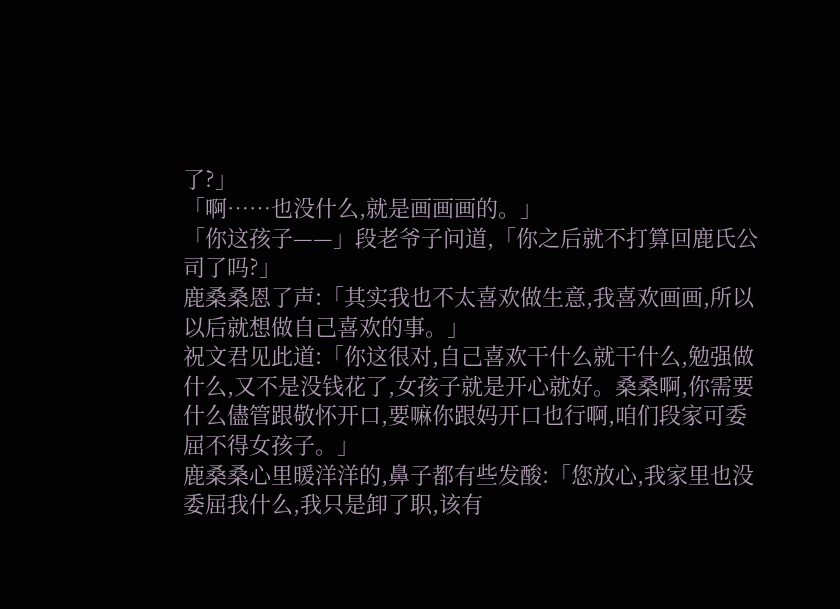了?」
「啊……也没什么,就是画画画的。」
「你这孩子——」段老爷子问道,「你之后就不打算回鹿氏公司了吗?」
鹿桑桑恩了声:「其实我也不太喜欢做生意,我喜欢画画,所以以后就想做自己喜欢的事。」
祝文君见此道:「你这很对,自己喜欢干什么就干什么,勉强做什么,又不是没钱花了,女孩子就是开心就好。桑桑啊,你需要什么儘管跟敬怀开口,要嘛你跟妈开口也行啊,咱们段家可委屈不得女孩子。」
鹿桑桑心里暖洋洋的,鼻子都有些发酸:「您放心,我家里也没委屈我什么,我只是卸了职,该有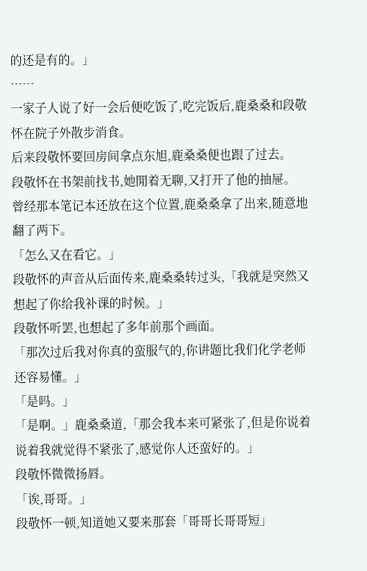的还是有的。」
……
一家子人说了好一会后便吃饭了,吃完饭后,鹿桑桑和段敬怀在院子外散步消食。
后来段敬怀要回房间拿点东旭,鹿桑桑便也跟了过去。
段敬怀在书架前找书,她閒着无聊,又打开了他的抽屉。
曾经那本笔记本还放在这个位置,鹿桑桑拿了出来,随意地翻了两下。
「怎么又在看它。」
段敬怀的声音从后面传来,鹿桑桑转过头,「我就是突然又想起了你给我补课的时候。」
段敬怀听罢,也想起了多年前那个画面。
「那次过后我对你真的蛮服气的,你讲题比我们化学老师还容易懂。」
「是吗。」
「是啊。」鹿桑桑道,「那会我本来可紧张了,但是你说着说着我就觉得不紧张了,感觉你人还蛮好的。」
段敬怀微微扬唇。
「诶,哥哥。」
段敬怀一顿,知道她又要来那套「哥哥长哥哥短」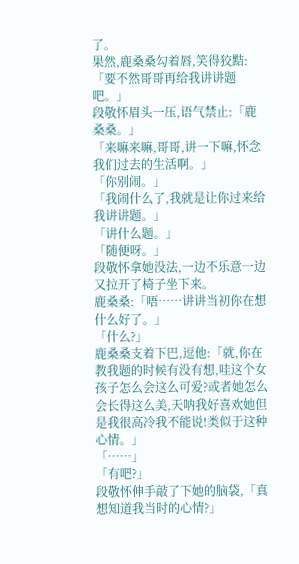了。
果然,鹿桑桑勾着唇,笑得狡黠:「要不然哥哥再给我讲讲题吧。」
段敬怀眉头一压,语气禁止:「鹿桑桑。」
「来嘛来嘛,哥哥,讲一下嘛,怀念我们过去的生活啊。」
「你别闹。」
「我闹什么了,我就是让你过来给我讲讲题。」
「讲什么题。」
「随便呀。」
段敬怀拿她没法,一边不乐意一边又拉开了椅子坐下来。
鹿桑桑:「唔……讲讲当初你在想什么好了。」
「什么?」
鹿桑桑支着下巴,逗他:「就,你在教我题的时候有没有想,哇这个女孩子怎么会这么可爱?或者她怎么会长得这么美,天呐我好喜欢她但是我很高冷我不能说!类似于这种心情。」
「……」
「有吧?」
段敬怀伸手敲了下她的脑袋,「真想知道我当时的心情?」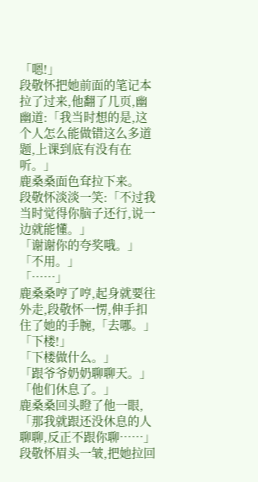「嗯!」
段敬怀把她前面的笔记本拉了过来,他翻了几页,幽幽道:「我当时想的是,这个人怎么能做错这么多道题,上课到底有没有在听。」
鹿桑桑面色耷拉下来。
段敬怀淡淡一笑:「不过我当时觉得你脑子还行,说一边就能懂。」
「谢谢你的夸奖哦。」
「不用。」
「……」
鹿桑桑哼了哼,起身就要往外走,段敬怀一愣,伸手扣住了她的手腕,「去哪。」
「下楼!」
「下楼做什么。」
「跟爷爷奶奶聊聊天。」
「他们休息了。」
鹿桑桑回头瞪了他一眼,「那我就跟还没休息的人聊聊,反正不跟你聊……」
段敬怀眉头一皱,把她拉回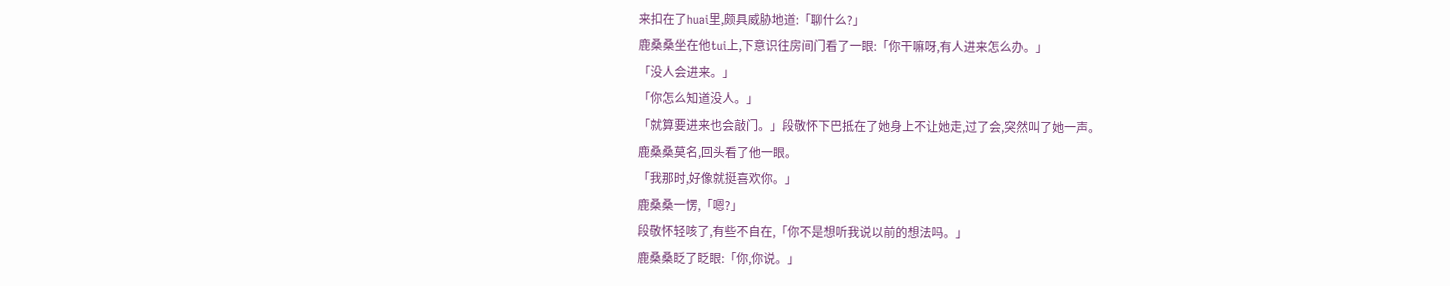来扣在了huai里,颇具威胁地道:「聊什么?」
鹿桑桑坐在他tui上,下意识往房间门看了一眼:「你干嘛呀,有人进来怎么办。」
「没人会进来。」
「你怎么知道没人。」
「就算要进来也会敲门。」段敬怀下巴抵在了她身上不让她走,过了会,突然叫了她一声。
鹿桑桑莫名,回头看了他一眼。
「我那时,好像就挺喜欢你。」
鹿桑桑一愣,「嗯?」
段敬怀轻咳了,有些不自在,「你不是想听我说以前的想法吗。」
鹿桑桑眨了眨眼:「你,你说。」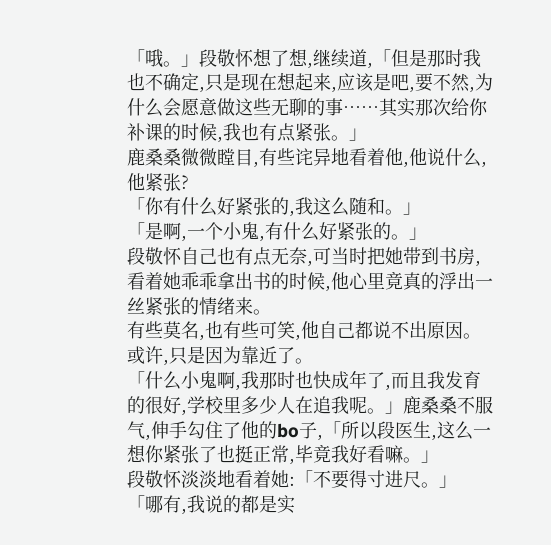「哦。」段敬怀想了想,继续道,「但是那时我也不确定,只是现在想起来,应该是吧,要不然,为什么会愿意做这些无聊的事……其实那次给你补课的时候,我也有点紧张。」
鹿桑桑微微瞠目,有些诧异地看着他,他说什么,他紧张?
「你有什么好紧张的,我这么随和。」
「是啊,一个小鬼,有什么好紧张的。」
段敬怀自己也有点无奈,可当时把她带到书房,看着她乖乖拿出书的时候,他心里竟真的浮出一丝紧张的情绪来。
有些莫名,也有些可笑,他自己都说不出原因。
或许,只是因为靠近了。
「什么小鬼啊,我那时也快成年了,而且我发育的很好,学校里多少人在追我呢。」鹿桑桑不服气,伸手勾住了他的bo子,「所以段医生,这么一想你紧张了也挺正常,毕竟我好看嘛。」
段敬怀淡淡地看着她:「不要得寸进尺。」
「哪有,我说的都是实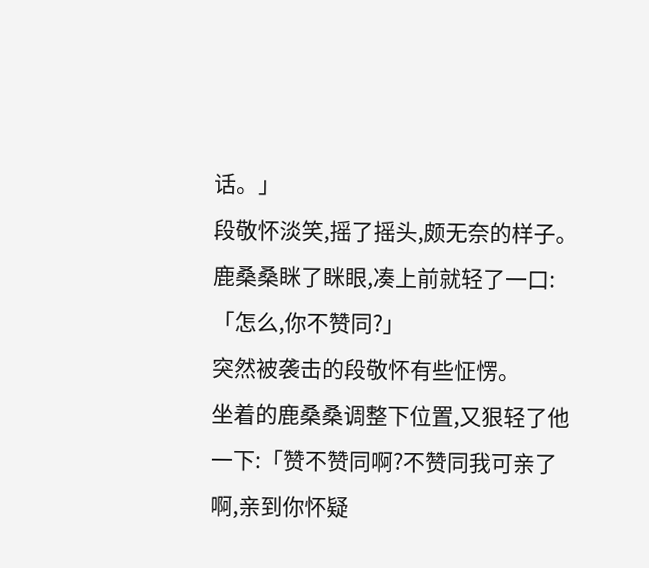话。」
段敬怀淡笑,摇了摇头,颇无奈的样子。
鹿桑桑眯了眯眼,凑上前就轻了一口:「怎么,你不赞同?」
突然被袭击的段敬怀有些怔愣。
坐着的鹿桑桑调整下位置,又狠轻了他一下:「赞不赞同啊?不赞同我可亲了啊,亲到你怀疑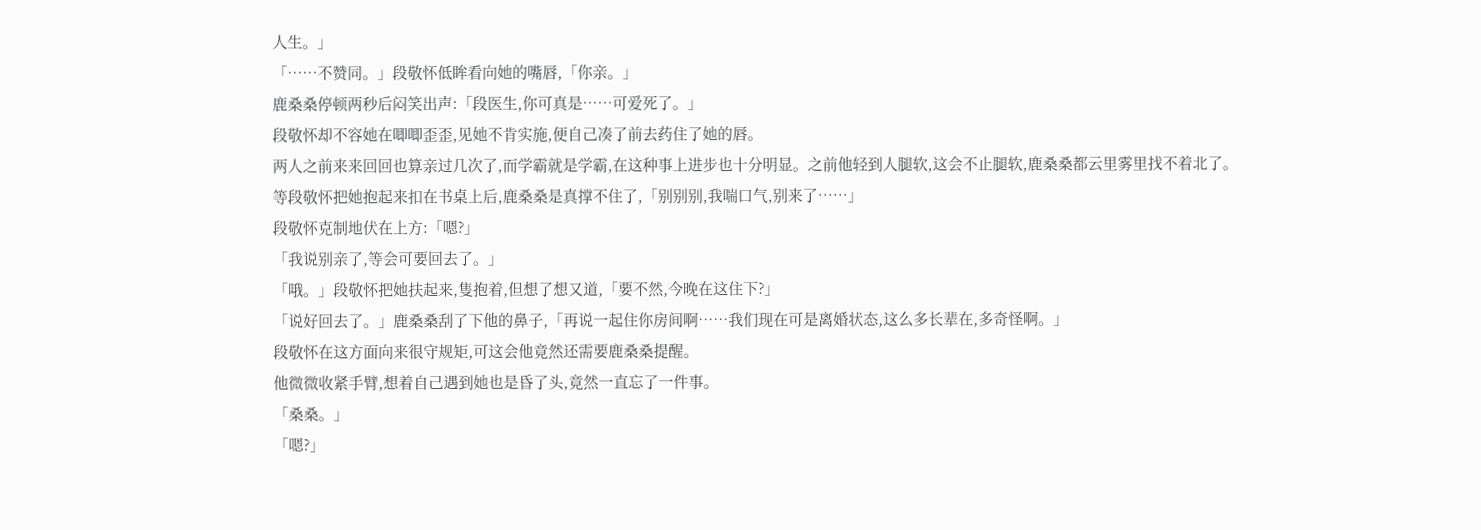人生。」
「……不赞同。」段敬怀低眸看向她的嘴唇,「你亲。」
鹿桑桑停顿两秒后闷笑出声:「段医生,你可真是……可爱死了。」
段敬怀却不容她在唧唧歪歪,见她不肯实施,便自己凑了前去药住了她的唇。
两人之前来来回回也算亲过几次了,而学霸就是学霸,在这种事上进步也十分明显。之前他轻到人腿软,这会不止腿软,鹿桑桑都云里雾里找不着北了。
等段敬怀把她抱起来扣在书桌上后,鹿桑桑是真撑不住了,「别别别,我喘口气,别来了……」
段敬怀克制地伏在上方:「嗯?」
「我说别亲了,等会可要回去了。」
「哦。」段敬怀把她扶起来,隻抱着,但想了想又道,「要不然,今晚在这住下?」
「说好回去了。」鹿桑桑刮了下他的鼻子,「再说一起住你房间啊……我们现在可是离婚状态,这么多长辈在,多奇怪啊。」
段敬怀在这方面向来很守规矩,可这会他竟然还需要鹿桑桑提醒。
他微微收紧手臂,想着自己遇到她也是昏了头,竟然一直忘了一件事。
「桑桑。」
「嗯?」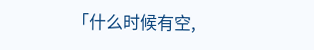「什么时候有空,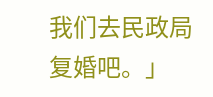我们去民政局复婚吧。」